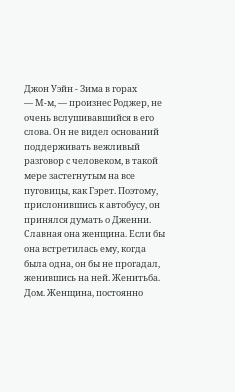Джон Уэйн - Зима в горах
— М-м, — произнес Роджер, не очень вслушивавшийся в его слова. Он не видел оснований поддерживать вежливый разговор с человеком, в такой мере застегнутым на все пуговицы, как Гэрет. Поэтому, прислонившись к автобусу, он принялся думать о Дженни. Славная она женщина. Если бы она встретилась ему, когда была одна, он бы не прогадал, женившись на ней. Женитьба. Дом. Женщина, постоянно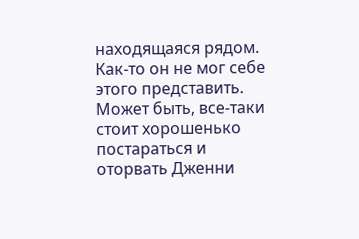находящаяся рядом. Как-то он не мог себе этого представить. Может быть, все-таки стоит хорошенько постараться и оторвать Дженни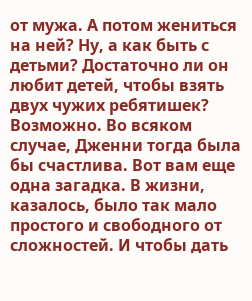от мужа. А потом жениться на ней? Ну, а как быть с детьми? Достаточно ли он любит детей, чтобы взять двух чужих ребятишек? Возможно. Во всяком случае, Дженни тогда была бы счастлива. Вот вам еще одна загадка. В жизни, казалось, было так мало простого и свободного от сложностей. И чтобы дать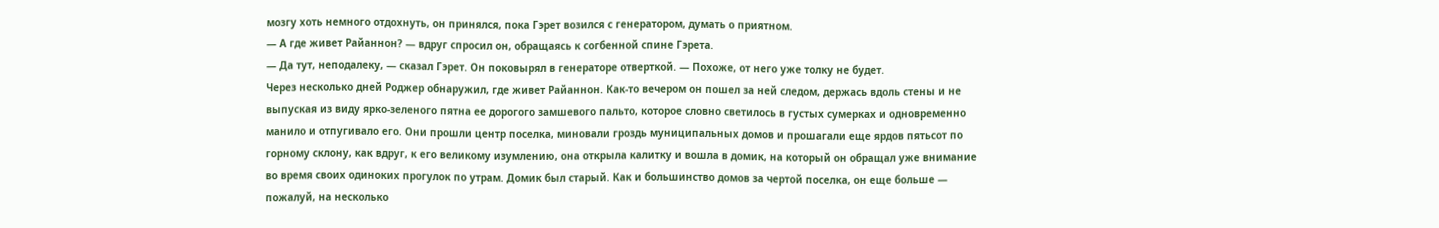мозгу хоть немного отдохнуть, он принялся, пока Гэрет возился с генератором, думать о приятном.
— А где живет Райаннон? — вдруг спросил он, обращаясь к согбенной спине Гэрета.
— Да тут, неподалеку, — сказал Гэрет. Он поковырял в генераторе отверткой. — Похоже, от него уже толку не будет.
Через несколько дней Роджер обнаружил, где живет Райаннон. Как-то вечером он пошел за ней следом, держась вдоль стены и не выпуская из виду ярко-зеленого пятна ее дорогого замшевого пальто, которое словно светилось в густых сумерках и одновременно манило и отпугивало его. Они прошли центр поселка, миновали гроздь муниципальных домов и прошагали еще ярдов пятьсот по горному склону, как вдруг, к его великому изумлению, она открыла калитку и вошла в домик, на который он обращал уже внимание во время своих одиноких прогулок по утрам. Домик был старый. Как и большинство домов за чертой поселка, он еще больше — пожалуй, на несколько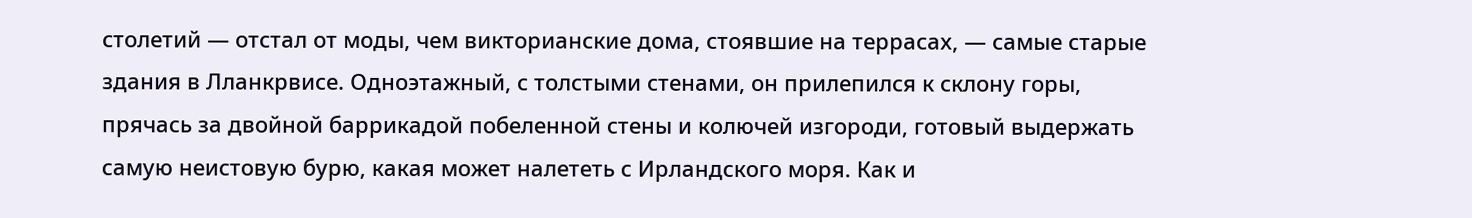столетий — отстал от моды, чем викторианские дома, стоявшие на террасах, — самые старые здания в Лланкрвисе. Одноэтажный, с толстыми стенами, он прилепился к склону горы, прячась за двойной баррикадой побеленной стены и колючей изгороди, готовый выдержать самую неистовую бурю, какая может налететь с Ирландского моря. Как и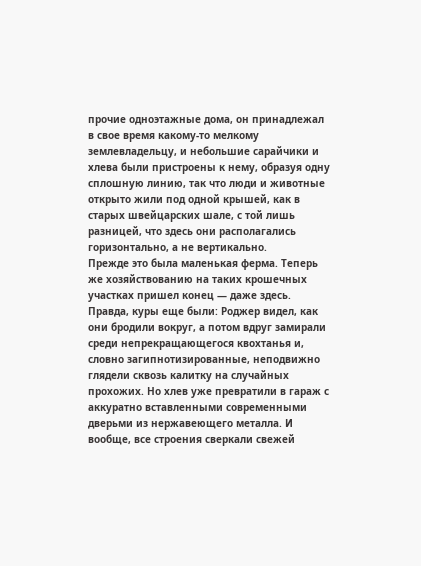прочие одноэтажные дома, он принадлежал в свое время какому-то мелкому землевладельцу, и небольшие сарайчики и хлева были пристроены к нему, образуя одну сплошную линию, так что люди и животные открыто жили под одной крышей, как в старых швейцарских шале, с той лишь разницей, что здесь они располагались горизонтально, а не вертикально.
Прежде это была маленькая ферма. Теперь же хозяйствованию на таких крошечных участках пришел конец — даже здесь. Правда, куры еще были: Роджер видел, как они бродили вокруг, а потом вдруг замирали среди непрекращающегося квохтанья и, словно загипнотизированные, неподвижно глядели сквозь калитку на случайных прохожих. Но хлев уже превратили в гараж с аккуратно вставленными современными дверьми из нержавеющего металла. И вообще, все строения сверкали свежей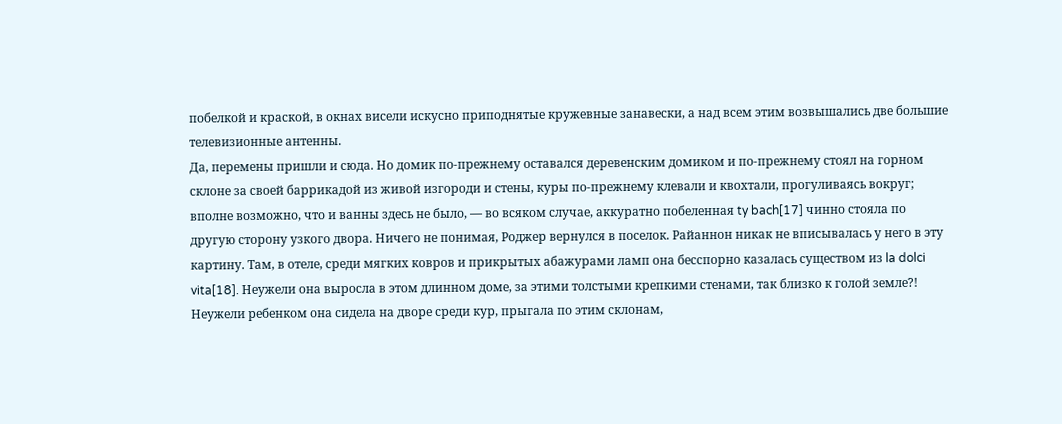побелкой и краской, в окнах висели искусно приподнятые кружевные занавески, а над всем этим возвышались две большие телевизионные антенны.
Да, перемены пришли и сюда. Но домик по-прежнему оставался деревенским домиком и по-прежнему стоял на горном склоне за своей баррикадой из живой изгороди и стены, куры по-прежнему клевали и квохтали, прогуливаясь вокруг; вполне возможно, что и ванны здесь не было, — во всяком случае, аккуратно побеленная ty bach[17] чинно стояла по другую сторону узкого двора. Ничего не понимая, Роджер вернулся в поселок. Райаннон никак не вписывалась у него в эту картину. Там, в отеле, среди мягких ковров и прикрытых абажурами ламп она бесспорно казалась существом из la dolci vita[18]. Неужели она выросла в этом длинном доме, за этими толстыми крепкими стенами, так близко к голой земле?! Неужели ребенком она сидела на дворе среди кур, прыгала по этим склонам,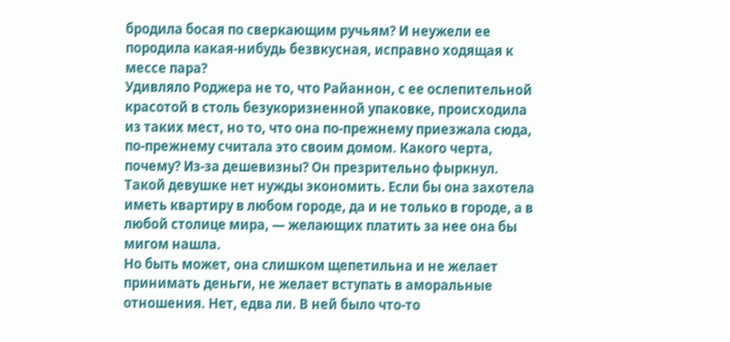бродила босая по сверкающим ручьям? И неужели ее породила какая-нибудь безвкусная, исправно ходящая к мессе пара?
Удивляло Роджера не то, что Райаннон, с ее ослепительной красотой в столь безукоризненной упаковке, происходила из таких мест, но то, что она по-прежнему приезжала сюда, по-прежнему считала это своим домом. Какого черта, почему? Из-за дешевизны? Он презрительно фыркнул. Такой девушке нет нужды экономить. Если бы она захотела иметь квартиру в любом городе, да и не только в городе, а в любой столице мира, — желающих платить за нее она бы мигом нашла.
Но быть может, она слишком щепетильна и не желает принимать деньги, не желает вступать в аморальные отношения. Нет, едва ли. В ней было что-то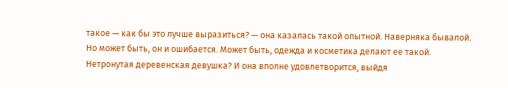такое — как бы это лучше выразиться? — она казалась такой опытной. Наверняка бывалой. Но может быть, он и ошибается. Может быть, одежда и косметика делают ее такой. Нетронутая деревенская девушка? И она вполне удовлетворится, выйдя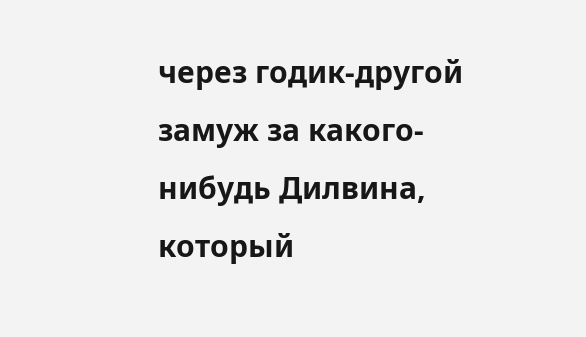через годик-другой замуж за какого-нибудь Дилвина, который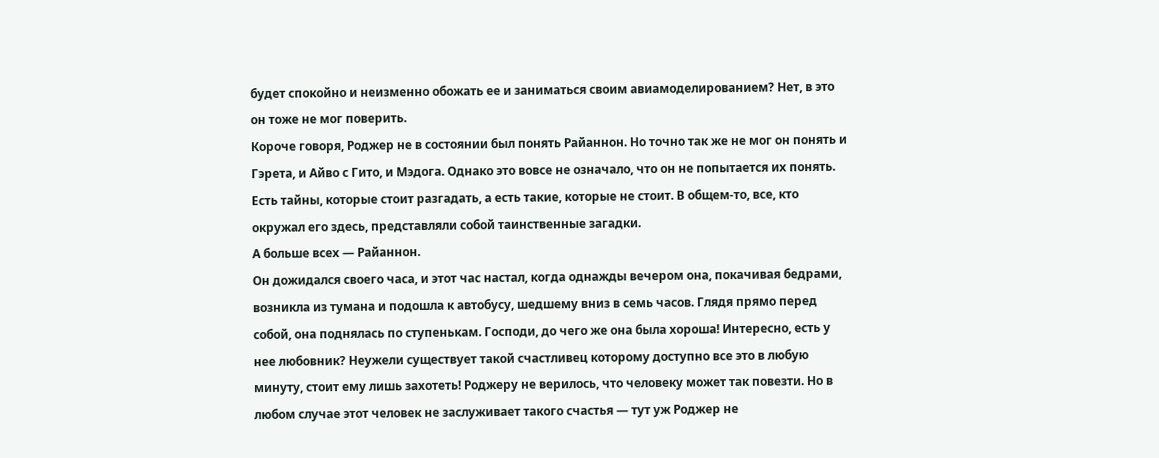будет спокойно и неизменно обожать ее и заниматься своим авиамоделированием? Нет, в это он тоже не мог поверить.
Короче говоря, Роджер не в состоянии был понять Райаннон. Но точно так же не мог он понять и Гэрета, и Айво с Гито, и Мэдога. Однако это вовсе не означало, что он не попытается их понять. Есть тайны, которые стоит разгадать, а есть такие, которые не стоит. В общем-то, все, кто окружал его здесь, представляли собой таинственные загадки.
А больше всех — Райаннон.
Он дожидался своего часа, и этот час настал, когда однажды вечером она, покачивая бедрами, возникла из тумана и подошла к автобусу, шедшему вниз в семь часов. Глядя прямо перед собой, она поднялась по ступенькам. Господи, до чего же она была хороша! Интересно, есть у нее любовник? Неужели существует такой счастливец которому доступно все это в любую минуту, стоит ему лишь захотеть! Роджеру не верилось, что человеку может так повезти. Но в любом случае этот человек не заслуживает такого счастья — тут уж Роджер не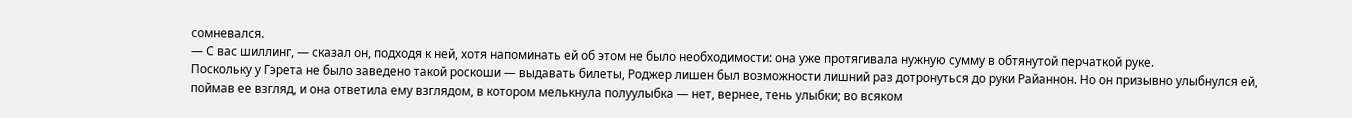сомневался.
— С вас шиллинг, — сказал он, подходя к ней, хотя напоминать ей об этом не было необходимости: она уже протягивала нужную сумму в обтянутой перчаткой руке.
Поскольку у Гэрета не было заведено такой роскоши — выдавать билеты, Роджер лишен был возможности лишний раз дотронуться до руки Райаннон. Но он призывно улыбнулся ей, поймав ее взгляд, и она ответила ему взглядом, в котором мелькнула полуулыбка — нет, вернее, тень улыбки; во всяком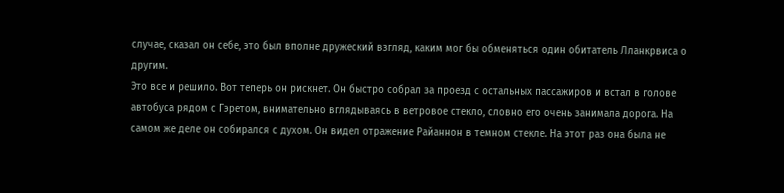случае, сказал он себе, это был вполне дружеский взгляд, каким мог бы обменяться один обитатель Лланкрвиса о другим.
Это все и решило. Вот теперь он рискнет. Он быстро собрал за проезд с остальных пассажиров и встал в голове автобуса рядом с Гэретом, внимательно вглядываясь в ветровое стекло, словно его очень занимала дорога. На самом же деле он собирался с духом. Он видел отражение Райаннон в темном стекле. На этот раз она была не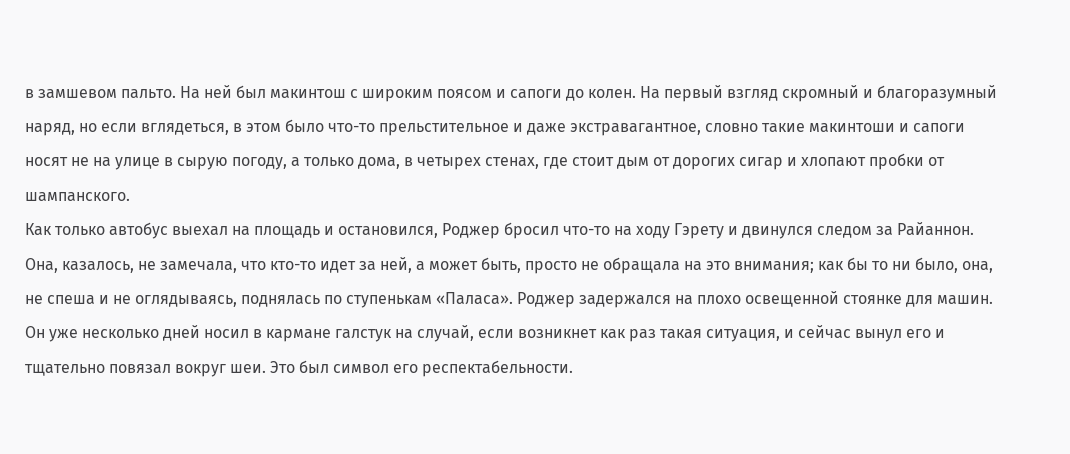в замшевом пальто. На ней был макинтош с широким поясом и сапоги до колен. На первый взгляд скромный и благоразумный наряд, но если вглядеться, в этом было что-то прельстительное и даже экстравагантное, словно такие макинтоши и сапоги носят не на улице в сырую погоду, а только дома, в четырех стенах, где стоит дым от дорогих сигар и хлопают пробки от шампанского.
Как только автобус выехал на площадь и остановился, Роджер бросил что-то на ходу Гэрету и двинулся следом за Райаннон. Она, казалось, не замечала, что кто-то идет за ней, а может быть, просто не обращала на это внимания; как бы то ни было, она, не спеша и не оглядываясь, поднялась по ступенькам «Паласа». Роджер задержался на плохо освещенной стоянке для машин. Он уже несколько дней носил в кармане галстук на случай, если возникнет как раз такая ситуация, и сейчас вынул его и тщательно повязал вокруг шеи. Это был символ его респектабельности.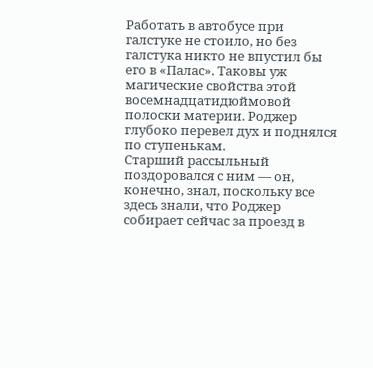Работать в автобусе при галстуке не стоило, но без галстука никто не впустил бы его в «Палас». Таковы уж магические свойства этой восемнадцатидюймовой полоски материи. Роджер глубоко перевел дух и поднялся по ступенькам.
Старший рассыльный поздоровался с ним — он, конечно, знал, поскольку все здесь знали, что Роджер собирает сейчас за проезд в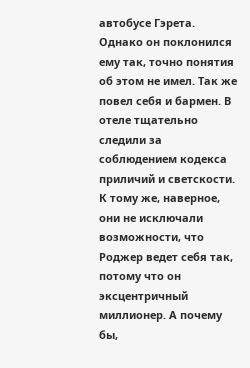автобусе Гэрета. Однако он поклонился ему так, точно понятия об этом не имел. Так же повел себя и бармен. В отеле тщательно следили за соблюдением кодекса приличий и светскости. К тому же, наверное, они не исключали возможности, что Роджер ведет себя так, потому что он эксцентричный миллионер. А почему бы,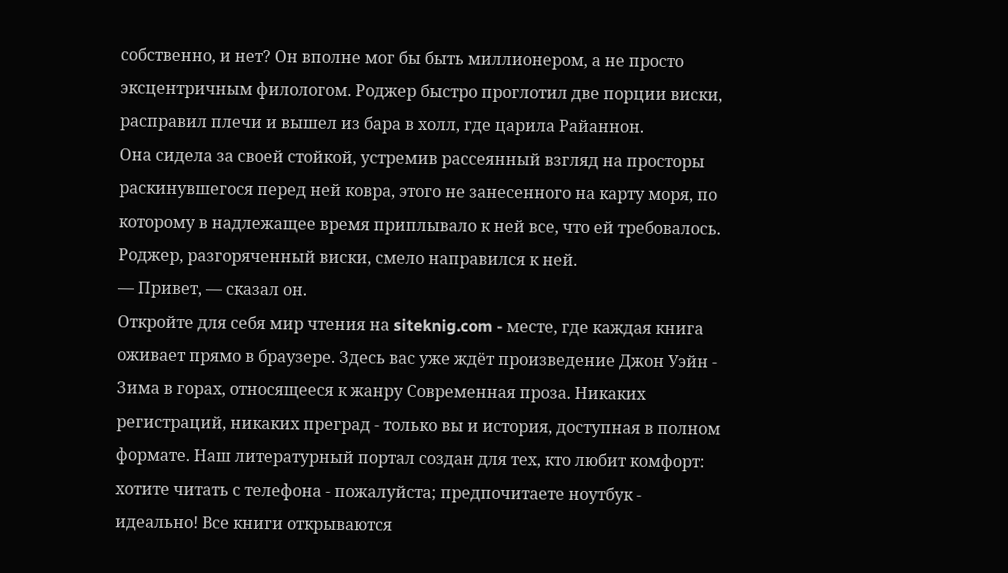собственно, и нет? Он вполне мог бы быть миллионером, а не просто эксцентричным филологом. Роджер быстро проглотил две порции виски, расправил плечи и вышел из бара в холл, где царила Райаннон.
Она сидела за своей стойкой, устремив рассеянный взгляд на просторы раскинувшегося перед ней ковра, этого не занесенного на карту моря, по которому в надлежащее время приплывало к ней все, что ей требовалось. Роджер, разгоряченный виски, смело направился к ней.
— Привет, — сказал он.
Откройте для себя мир чтения на siteknig.com - месте, где каждая книга оживает прямо в браузере. Здесь вас уже ждёт произведение Джон Уэйн - Зима в горах, относящееся к жанру Современная проза. Никаких регистраций, никаких преград - только вы и история, доступная в полном формате. Наш литературный портал создан для тех, кто любит комфорт: хотите читать с телефона - пожалуйста; предпочитаете ноутбук - идеально! Все книги открываются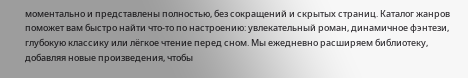моментально и представлены полностью, без сокращений и скрытых страниц. Каталог жанров поможет вам быстро найти что-то по настроению: увлекательный роман, динамичное фэнтези, глубокую классику или лёгкое чтение перед сном. Мы ежедневно расширяем библиотеку, добавляя новые произведения, чтобы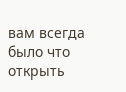вам всегда было что открыть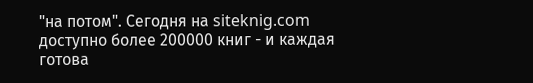"на потом". Сегодня на siteknig.com доступно более 200000 книг - и каждая готова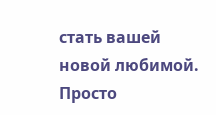стать вашей новой любимой. Просто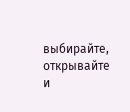выбирайте, открывайте и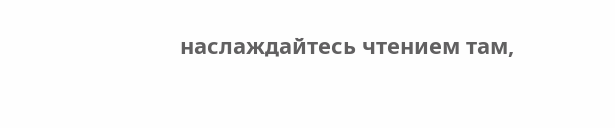наслаждайтесь чтением там,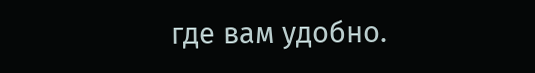где вам удобно.